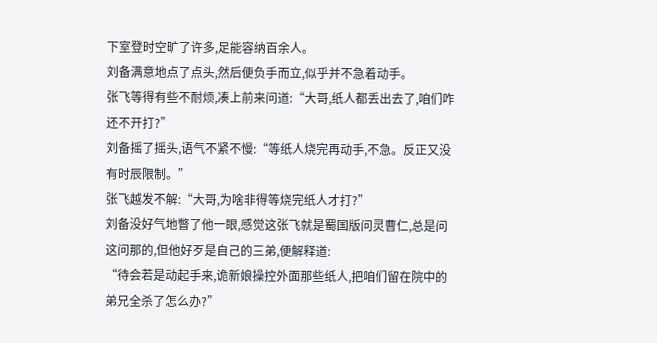下室登时空旷了许多,足能容纳百余人。
刘备满意地点了点头,然后便负手而立,似乎并不急着动手。
张飞等得有些不耐烦,凑上前来问道:“大哥,纸人都丢出去了,咱们咋还不开打?”
刘备摇了摇头,语气不紧不慢:“等纸人烧完再动手,不急。反正又没有时辰限制。”
张飞越发不解:“大哥,为啥非得等烧完纸人才打?”
刘备没好气地瞥了他一眼,感觉这张飞就是蜀国版问灵曹仁,总是问这问那的,但他好歹是自己的三弟,便解释道:
“待会若是动起手来,诡新娘操控外面那些纸人,把咱们留在院中的弟兄全杀了怎么办?”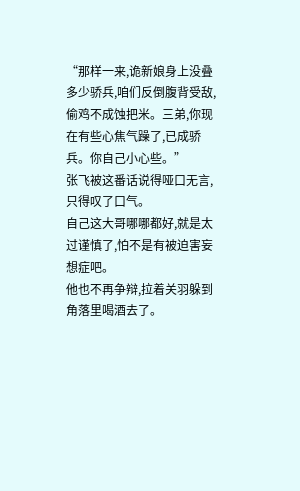“那样一来,诡新娘身上没叠多少骄兵,咱们反倒腹背受敌,偷鸡不成蚀把米。三弟,你现在有些心焦气躁了,已成骄兵。你自己小心些。”
张飞被这番话说得哑口无言,只得叹了口气。
自己这大哥哪哪都好,就是太过谨慎了,怕不是有被迫害妄想症吧。
他也不再争辩,拉着关羽躲到角落里喝酒去了。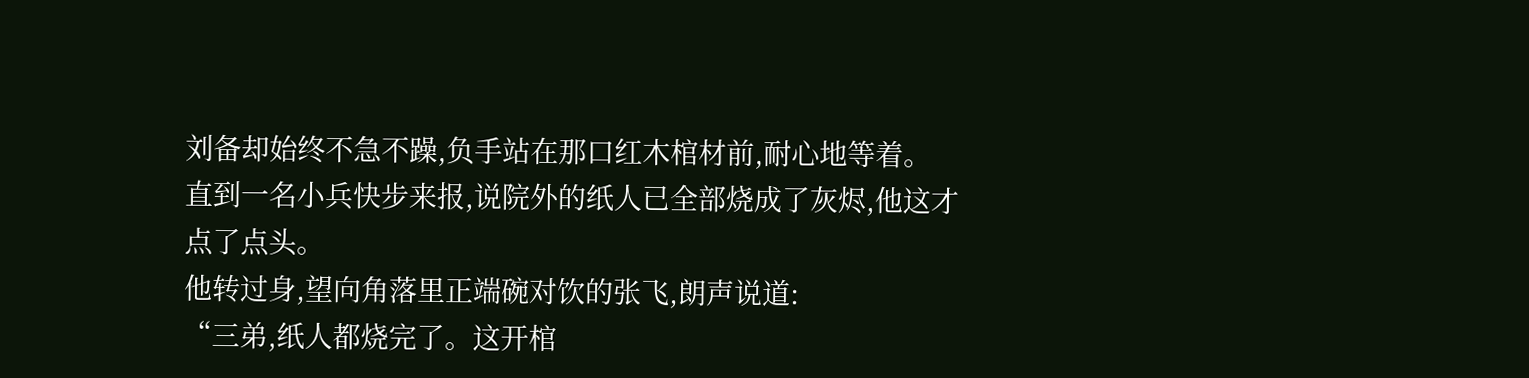刘备却始终不急不躁,负手站在那口红木棺材前,耐心地等着。
直到一名小兵快步来报,说院外的纸人已全部烧成了灰烬,他这才点了点头。
他转过身,望向角落里正端碗对饮的张飞,朗声说道:
“三弟,纸人都烧完了。这开棺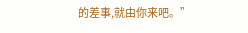的差事,就由你来吧。”